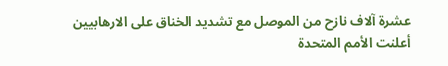عشرة آلاف نازح من الموصل مع تشديد الخناق على الارهابيين
أعلنت الأمم المتحدة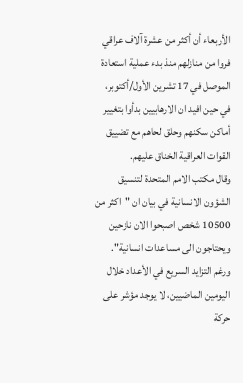الأربعاء أن أكثر من عشرة آلاف عراقي فروا من منازلهم منذ بدء عملية استعادة الموصل في 17 تشرين الأول/أكتوبر، في حين افيد ان الارهابيين بدأوا بتغيير أماكن سكنهم وحلق لحاهم مع تضييق القوات العراقية الخناق عليهم.
وقال مكتب الامم المتحدة لتنسيق الشؤون الانسانية في بيان ان "اكثر من 10500 شخص اصبحوا الان نازحين ويحتاجون الى مساعدات انسانية".
ورغم التزايد السريع في الأعداد خلال اليومين الماضيين، لا يوجد مؤشر على حركة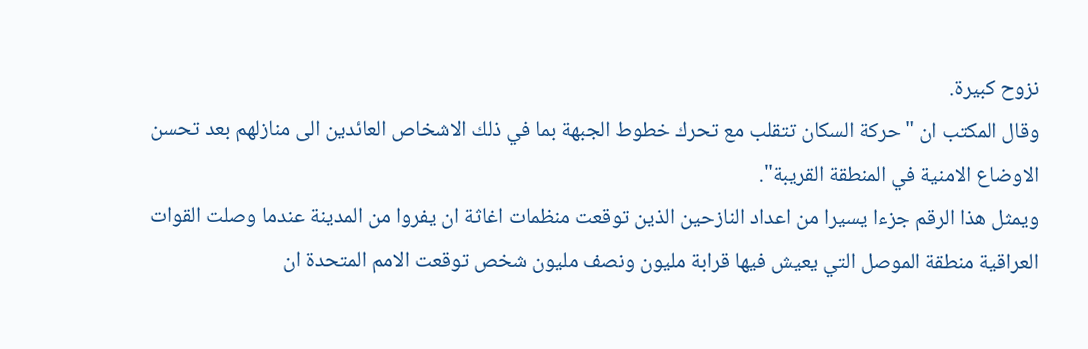نزوح كبيرة.
وقال المكتب ان "حركة السكان تتقلب مع تحرك خطوط الجبهة بما في ذلك الاشخاص العائدين الى منازلهم بعد تحسن الاوضاع الامنية في المنطقة القريبة".
ويمثل هذا الرقم جزءا يسيرا من اعداد النازحين الذين توقعت منظمات اغاثة ان يفروا من المدينة عندما وصلت القوات العراقية منطقة الموصل التي يعيش فيها قرابة مليون ونصف مليون شخص توقعت الامم المتحدة ان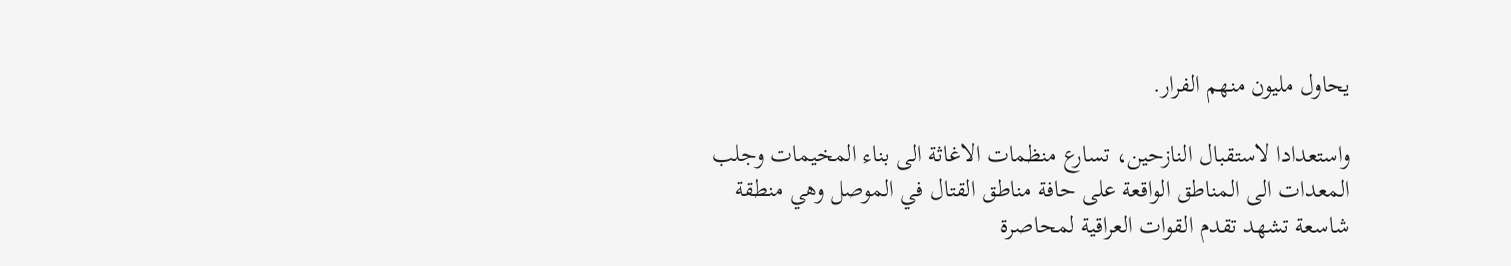يحاول مليون منهم الفرار.

واستعدادا لاستقبال النازحين، تسارع منظمات الاغاثة الى بناء المخيمات وجلب المعدات الى المناطق الواقعة على حافة مناطق القتال في الموصل وهي منطقة شاسعة تشهد تقدم القوات العراقية لمحاصرة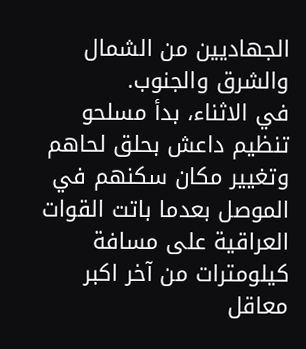الجهاديين من الشمال والشرق والجنوب.
في الاثناء، بدأ مسلحو تنظيم داعش بحلق لحاهم وتغيير مكان سكنهم في الموصل بعدما باتت القوات العراقية على مسافة كيلومترات من آخر اكبر معاقل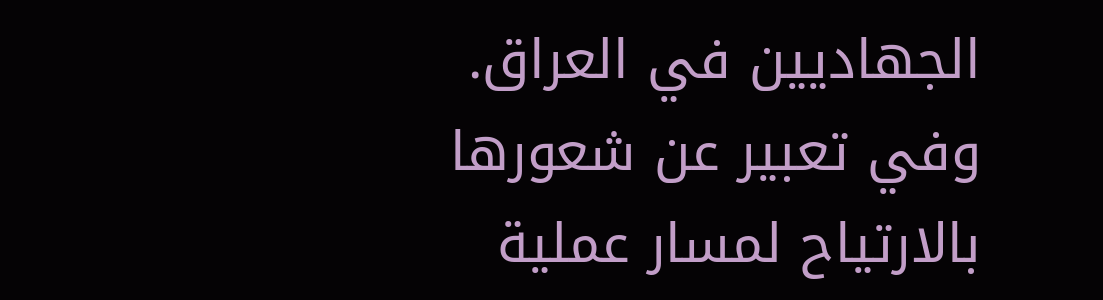الجهاديين في العراق.
وفي تعبير عن شعورها بالارتياح لمسار عملية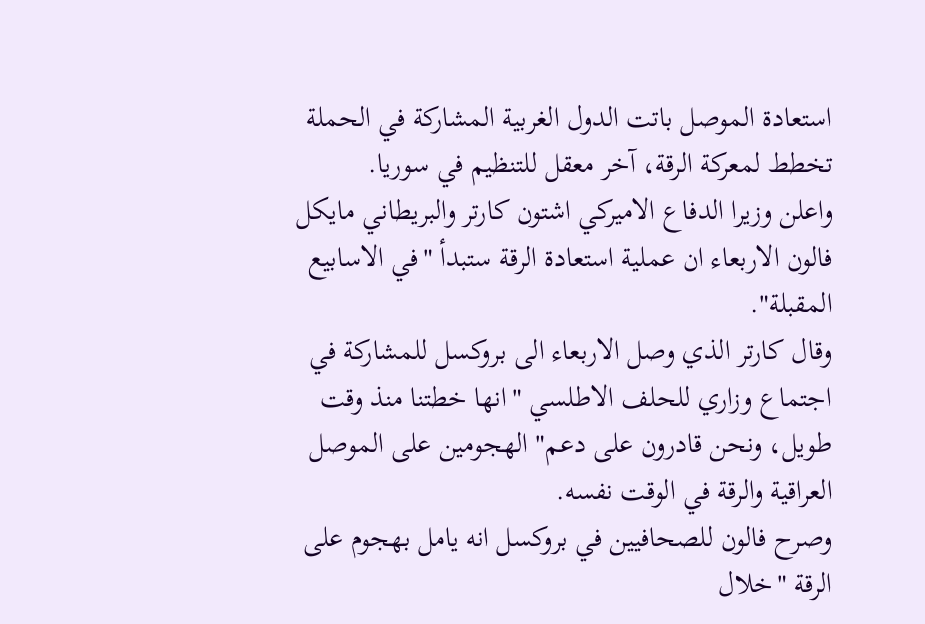استعادة الموصل باتت الدول الغربية المشاركة في الحملة تخطط لمعركة الرقة، آخر معقل للتنظيم في سوريا.
واعلن وزيرا الدفاع الاميركي اشتون كارتر والبريطاني مايكل فالون الاربعاء ان عملية استعادة الرقة ستبدأ "في الاسابيع المقبلة".
وقال كارتر الذي وصل الاربعاء الى بروكسل للمشاركة في اجتماع وزاري للحلف الاطلسي "انها خطتنا منذ وقت طويل، ونحن قادرون على دعم" الهجومين على الموصل العراقية والرقة في الوقت نفسه.
وصرح فالون للصحافيين في بروكسل انه يامل بهجوم على الرقة "خلال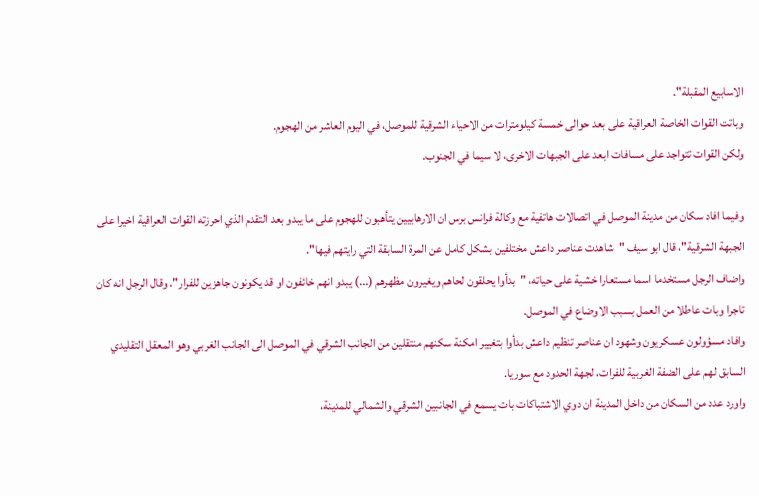الاسابيع المقبلة".
وباتت القوات الخاصة العراقية على بعد حوالى خمسة كيلومترات من الاحياء الشرقية للموصل، في اليوم العاشر من الهجوم.
ولكن القوات تتواجد على مسافات ابعد على الجبهات الاخرى، لا سيما في الجنوب.

وفيما افاد سكان من مدينة الموصل في اتصالات هاتفية مع وكالة فرانس برس ان الارهابيين يتأهبون للهجوم على ما يبدو بعد التقدم الذي احرزته القوات العراقية اخيرا على الجبهة الشرقية"، قال ابو سيف "شاهدت عناصر داعش مختلفين بشكل كامل عن المرة السابقة التي رايتهم فيها".
واضاف الرجل مستخدما اسما مستعارا خشية على حياته، "بدأوا يحلقون لحاهم ويغيرون مظهرهم (...) يبدو انهم خائفون او قد يكونون جاهزين للفرار". وقال الرجل انه كان تاجرا وبات عاطلا من العمل بسبب الاوضاع في الموصل.
وافاد مسؤولون عسكريون وشهود ان عناصر تنظيم داعش بدأوا بتغيير امكنة سكنهم منتقلين من الجانب الشرقي في الموصل الى الجانب الغربي وهو المعقل التقليدي السابق لهم على الضفة الغربية للفرات، لجهة الحدود مع سوريا.
واورد عدد من السكان من داخل المدينة ان دوي الاشتباكات بات يسمع في الجانبين الشرقي والشمالي للمدينة،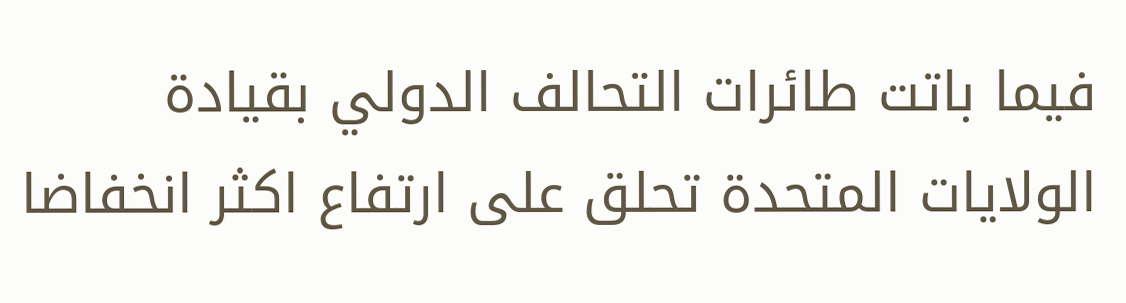فيما باتت طائرات التحالف الدولي بقيادة الولايات المتحدة تحلق على ارتفاع اكثر انخفاضا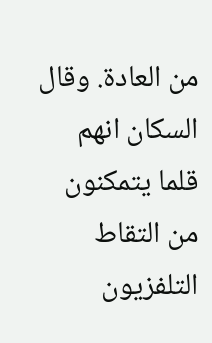من العادة. وقال السكان انهم قلما يتمكنون من التقاط التلفزيون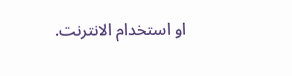او استخدام الانترنت.